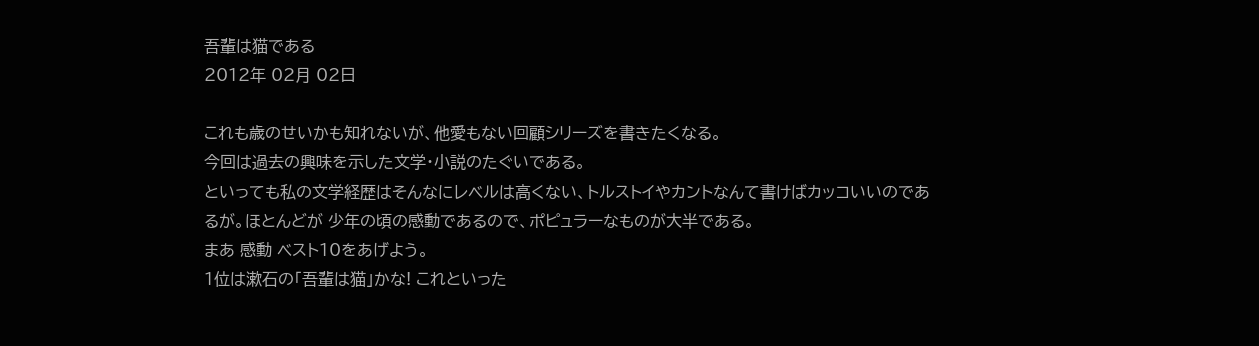吾輩は猫である
2012年 02月 02日

これも歳のせいかも知れないが、他愛もない回顧シリーズを書きたくなる。
今回は過去の興味を示した文学・小説のたぐいである。
といっても私の文学経歴はそんなにレベルは高くない、トルストイやカントなんて書けばカッコいいのであるが。ほとんどが 少年の頃の感動であるので、ポピュラーなものが大半である。
まあ 感動 ベスト10をあげよう。
1位は漱石の「吾輩は猫」かな! これといった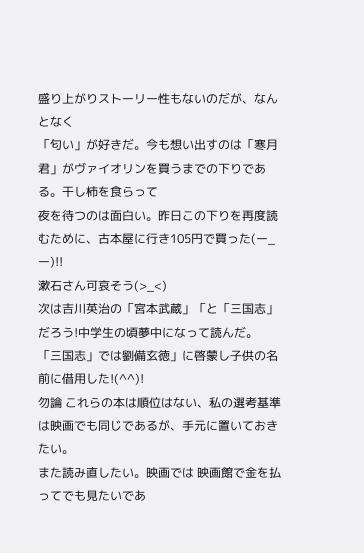盛り上がりストーリー性もないのだが、なんとなく
「匂い」が好きだ。今も想い出すのは「寒月君」がヴァイオリンを買うまでの下りである。干し柿を食らって
夜を待つのは面白い。昨日この下りを再度読むために、古本屋に行き105円で買った(ー_ー)!!
漱石さん可哀そう(>_<)
次は吉川英治の「宮本武蔵」「と「三国志」だろう!中学生の頃夢中になって読んだ。
「三国志」では劉備玄徳」に啓蒙し子供の名前に借用した!(^^)!
勿論 これらの本は順位はない、私の選考基準は映画でも同じであるが、手元に置いておきたい。
また読み直したい。映画では 映画館で金を払ってでも見たいであ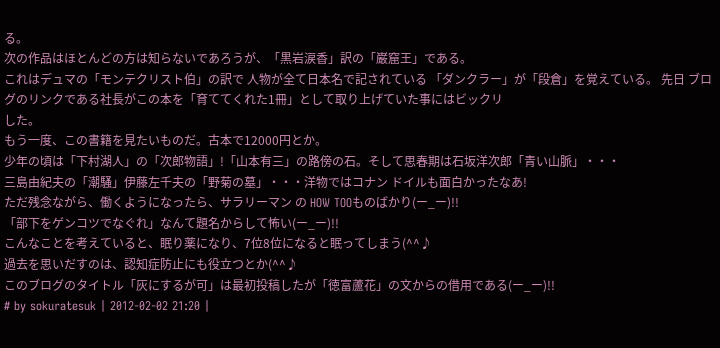る。
次の作品はほとんどの方は知らないであろうが、「黒岩涙香」訳の「巌窟王」である。
これはデュマの「モンテクリスト伯」の訳で 人物が全て日本名で記されている 「ダンクラー」が「段倉」を覚えている。 先日 ブログのリンクである社長がこの本を「育ててくれた1冊」として取り上げていた事にはビックリ
した。
もう一度、この書籍を見たいものだ。古本で12000円とか。
少年の頃は「下村湖人」の「次郎物語」!「山本有三」の路傍の石。そして思春期は石坂洋次郎「青い山脈」・・・
三島由紀夫の「潮騒」伊藤左千夫の「野菊の墓」・・・洋物ではコナン ドイルも面白かったなあ!
ただ残念ながら、働くようになったら、サラリーマン の HOW TOOものばかり(ー_ー)!!
「部下をゲンコツでなぐれ」なんて題名からして怖い(ー_ー)!!
こんなことを考えていると、眠り薬になり、7位8位になると眠ってしまう(^^♪
過去を思いだすのは、認知症防止にも役立つとか(^^♪
このブログのタイトル「灰にするが可」は最初投稿したが「徳富蘆花」の文からの借用である(ー_ー)!!
# by sokuratesuk | 2012-02-02 21:20 |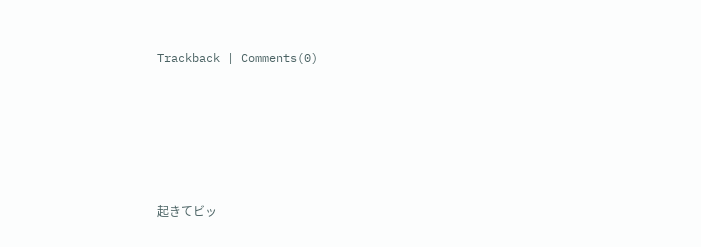Trackback | Comments(0)





起きてビッ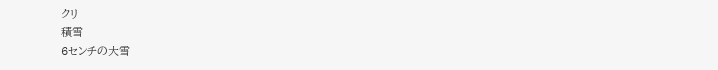クリ
積雪
6センチの大雪